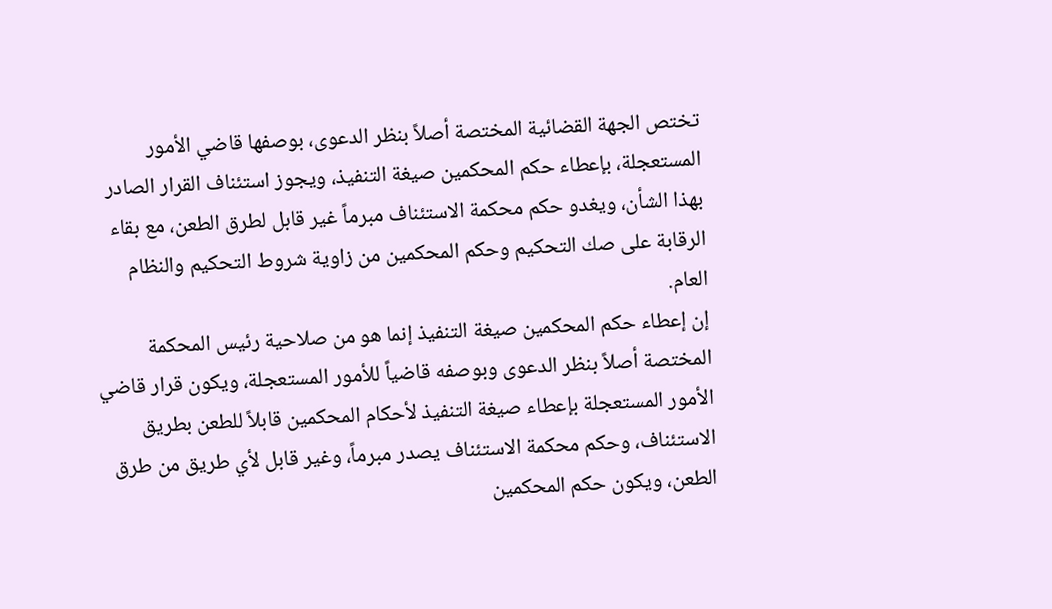تختص الجهة القضائية المختصة أصلاً بنظر الدعوى، بوصفها قاضي الأمور المستعجلة، بإعطاء حكم المحكمين صيغة التنفيذ، ويجوز استئناف القرار الصادر بهذا الشأن، ويغدو حكم محكمة الاستئناف مبرماً غير قابل لطرق الطعن، مع بقاء الرقابة على صك التحكيم وحكم المحكمين من زاوية شروط التحكيم والنظام العام.
إن إعطاء حكم المحكمين صيغة التنفيذ إنما هو من صلاحية رئيس المحكمة المختصة أصلاً بنظر الدعوى وبوصفه قاضياً للأمور المستعجلة، ويكون قرار قاضي الأمور المستعجلة بإعطاء صيغة التنفيذ لأحكام المحكمين قابلاً للطعن بطريق الاستئناف، وحكم محكمة الاستئناف يصدر مبرماً، وغير قابل لأي طريق من طرق الطعن، ويكون حكم المحكمين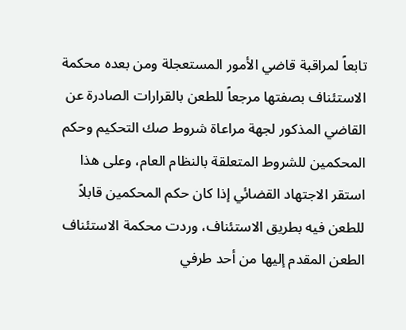تابعاً لمراقبة قاضي الأمور المستعجلة ومن بعده محكمة الاستئناف بصفتها مرجعاً للطعن بالقرارات الصادرة عن القاضي المذكور لجهة مراعاة شروط صك التحكيم وحكم المحكمين للشروط المتعلقة بالنظام العام، وعلى هذا استقر الاجتهاد القضائي إذا كان حكم المحكمين قابلاً للطعن فيه بطريق الاستئناف، وردت محكمة الاستئناف الطعن المقدم إليها من أحد طرفي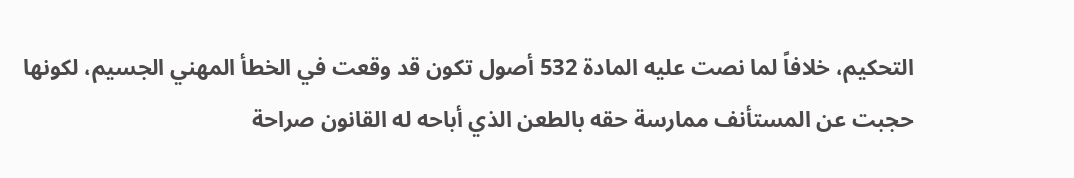التحكيم، خلافاً لما نصت عليه المادة 532 أصول تكون قد وقعت في الخطأ المهني الجسيم، لكونها حجبت عن المستأنف ممارسة حقه بالطعن الذي أباحه له القانون صراحة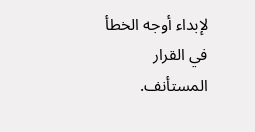لإبداء أوجه الخطأ في القرار المستأنف.